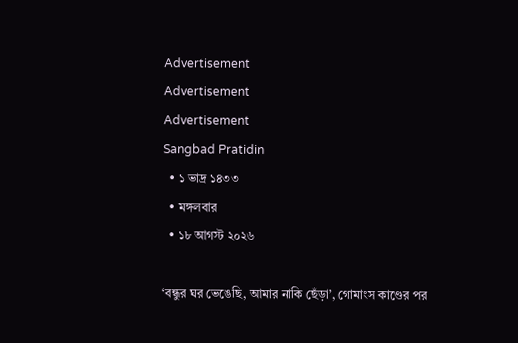Advertisement
Advertisement
Advertisement
Sangbad Pratidin
  • ১ ভাদ্র ১৪৩৩
  • মঙ্গলবার
  • ১৮ আগস্ট ২০২৬

‘বন্ধুর ঘর ভেঙেছি, আমার নাকি ছেঁড়া’, গোমাংস কাণ্ডের পর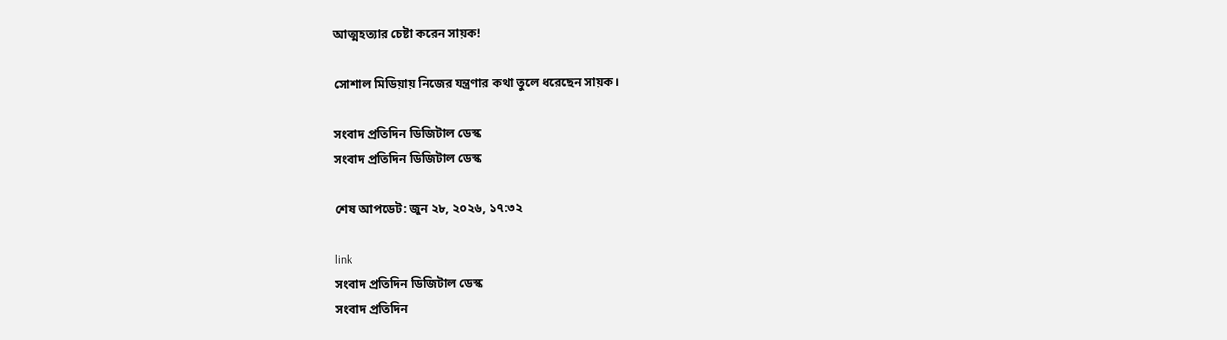আত্মহত্যার চেষ্টা করেন সায়ক!

সোশাল মিডিয়ায় নিজের যন্ত্রণার কথা তুলে ধরেছেন সায়ক।

সংবাদ প্রতিদিন ডিজিটাল ডেস্ক
সংবাদ প্রতিদিন ডিজিটাল ডেস্ক

শেষ আপডেট: জুন ২৮, ২০২৬, ১৭:৩২

link
সংবাদ প্রতিদিন ডিজিটাল ডেস্ক
সংবাদ প্রতিদিন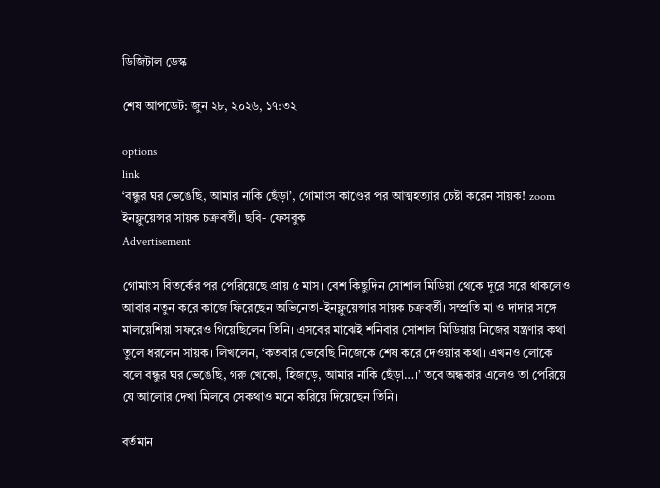ডিজিটাল ডেস্ক

শেষ আপডেট: জুন ২৮, ২০২৬, ১৭:৩২

options
link
‘বন্ধুর ঘর ভেঙেছি, আমার নাকি ছেঁড়া’, গোমাংস কাণ্ডের পর আত্মহত্যার চেষ্টা করেন সায়ক! zoom
ইনফ্লুয়েন্সর সায়ক চক্রবর্তী। ছবি- ফেসবুক
Advertisement

গোমাংস বিতর্কের পর পেরিয়েছে প্রায় ৫ মাস। বেশ কিছুদিন সোশাল মিডিয়া থেকে দূরে সরে থাকলেও আবার নতুন করে কাজে ফিরেছেন অভিনেতা-ইনফ্লুয়েন্সার সায়ক চক্রবর্তী। সম্প্রতি মা ও দাদার সঙ্গে মালয়েশিয়া সফরেও গিয়েছিলেন তিনি। এসবের মাঝেই শনিবার সোশাল মিডিয়ায় নিজের যন্ত্রণার কথা তুলে ধরলেন সায়ক। লিখলেন, ‘কতবার ভেবেছি নিজেকে শেষ করে দেওয়ার কথা। এখনও লোকে বলে বন্ধুর ঘর ভেঙেছি, গরু খেকো, হিজড়ে, আমার নাকি ছেঁড়া…।’ তবে অন্ধকার এলেও তা পেরিয়ে যে আলোর দেখা মিলবে সেকথাও মনে করিয়ে দিয়েছেন তিনি।

বর্তমান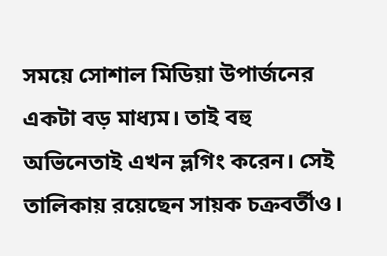সময়ে সোশাল মিডিয়া উপার্জনের একটা বড় মাধ্যম। তাই বহু অভিনেতাই এখন ভ্লগিং করেন। সেই তালিকায় রয়েছেন সায়ক চক্রবর্তীও।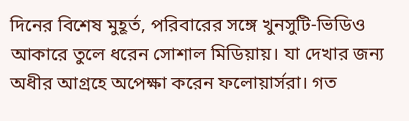দিনের বিশেষ মুহূর্ত, পরিবারের সঙ্গে খুনসুটি-ভিডিও আকারে তুলে ধরেন সোশাল মিডিয়ায়। যা দেখার জন্য অধীর আগ্রহে অপেক্ষা করেন ফলোয়ার্সরা। গত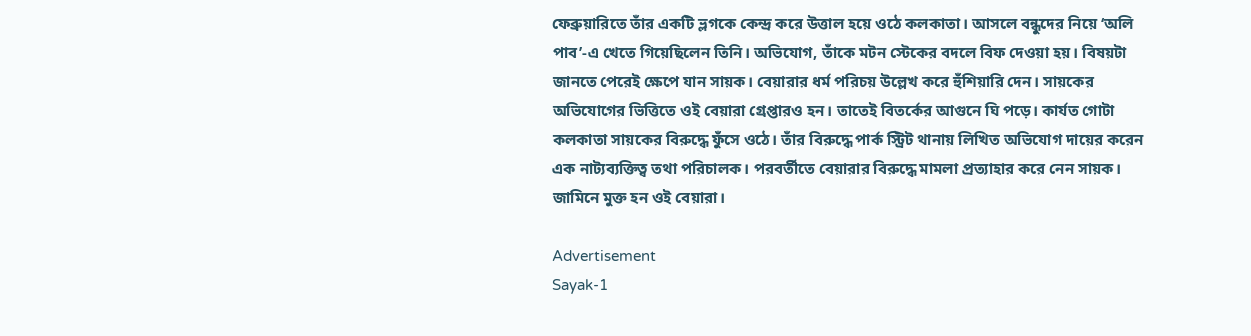ফেব্রুয়ারিতে তাঁর একটি ভ্লগকে কেন্দ্র করে উত্তাল হয়ে ওঠে কলকাতা। আসলে বন্ধুদের নিয়ে ‘অলি পাব’-এ খেতে গিয়েছিলেন তিনি। অভিযোগ, তাঁকে মটন স্টেকের বদলে বিফ দেওয়া হয়। বিষয়টা জানতে পেরেই ক্ষেপে যান সায়ক। বেয়ারার ধর্ম পরিচয় উল্লেখ করে হুঁশিয়ারি দেন। সায়কের অভিযোগের ভিত্তিতে ওই বেয়ারা গ্রেপ্তারও হন। তাতেই বিতর্কের আগুনে ঘি পড়ে। কার্যত গোটা কলকাতা সায়কের বিরুদ্ধে ফুঁসে ওঠে। তাঁর বিরুদ্ধে পার্ক স্ট্রিট থানায় লিখিত অভিযোগ দায়ের করেন এক নাট্যব্যক্তিত্ব তথা পরিচালক। পরবর্তীতে বেয়ারার বিরুদ্ধে মামলা প্রত্যাহার করে নেন সায়ক। জামিনে মুক্ত হন ওই বেয়ারা।

Advertisement
Sayak-1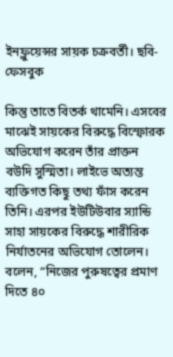ইনফ্লুয়েন্সর সায়ক চক্রবর্তী। ছবি- ফেসবুক

কিন্তু তাতে বিতর্ক থামেনি। এসবের মাঝেই সায়কের বিরুদ্ধে বিস্ফোরক অভিযোগ করেন তাঁর প্রাক্তন বউদি সুস্মিতা। লাইভে অত্যন্ত ব্যক্তিগত কিছু তথ্য ফাঁস করেন তিনি। এরপর ইউটিউবার স্যান্ডি সাহা সায়কের বিরুদ্ধে শারীরিক নির্যাতনের অভিযোগ তোলেন। বলেন, “নিজের পুরুষত্বের প্রমাণ দিতে ৪০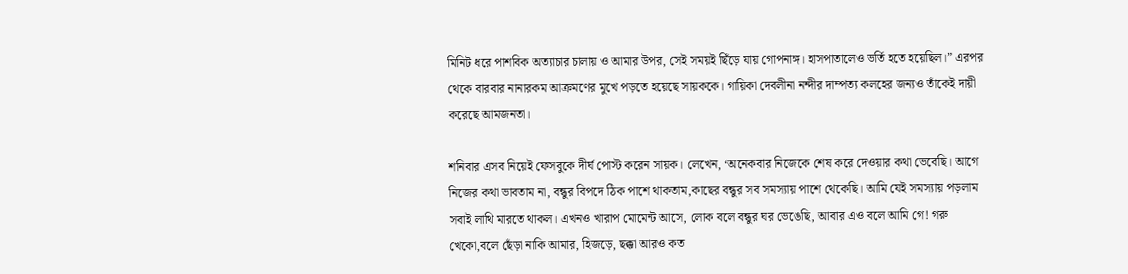মিনিট ধরে পাশবিক অত্যাচার চালায় ও আমার উপর, সেই সময়ই ছিঁড়ে যায় গোপনাঙ্গ। হাসপাতালেও ভর্তি হতে হয়েছিল।” এরপর থেকে বারবার নানারকম আক্রমণের মুখে পড়তে হয়েছে সায়ককে। গায়িকা দেবলীনা নন্দীর দাম্পত্য কলহের জন্যও তাঁকেই দায়ী করেছে আমজনতা।

শনিবার এসব নিয়েই ফেসবুকে দীর্ঘ পোস্ট করেন সায়ক। লেখেন, ‘অনেকবার নিজেকে শেষ করে দেওয়ার কথা ভেবেছি। আগে নিজের কথা ভাবতাম না, বন্ধুর বিপদে ঠিক পাশে থাকতাম,কাছের বন্ধুর সব সমস্যায় পাশে থেকেছি। আমি যেই সমস্যায় পড়লাম সবাই লাথি মারতে থাকল। এখনও খারাপ মোমেন্ট আসে, লোক বলে বন্ধুর ঘর ভেঙেছি, আবার এও বলে আমি গে! গরু খেকো,বলে ছেঁড়া নাকি আমার, হিজড়ে, ছক্কা আরও কত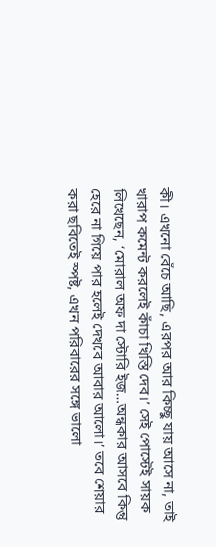কী। এখনো বেঁচে আছি, এরপর আর কিচ্ছু যায় আসে না, তাই খারাপ কমেন্ট করলেই কাঁচা খিস্তি দেব।’ সেই পোস্টেই সায়ক লিখেছেন, ‘মোরাল অফ দা স্টোরি ইজ…অন্ধকার আসবে কিন্তু হেরে না গিয়ে পার হলেই দেখবে আবার আলো।’ তবে শেয়ার করা ছবিতেই স্পষ্ট, এখন পরিবারের সঙ্গে ভালো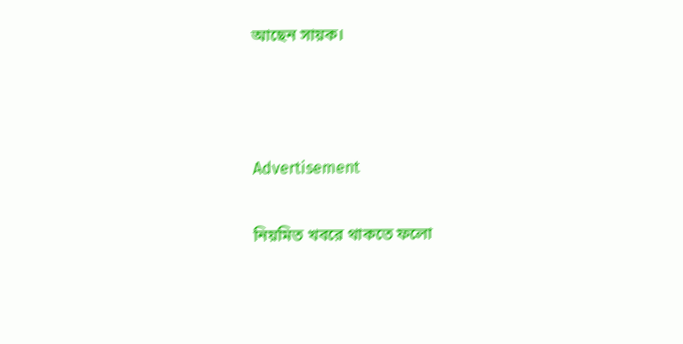আছেন সায়ক।



Advertisement

নিয়মিত খবরে থাকতে ফলো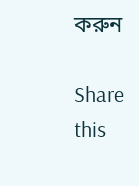করুন

Share this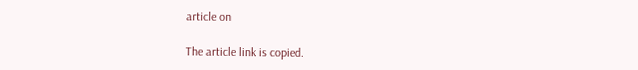article on

The article link is copied.